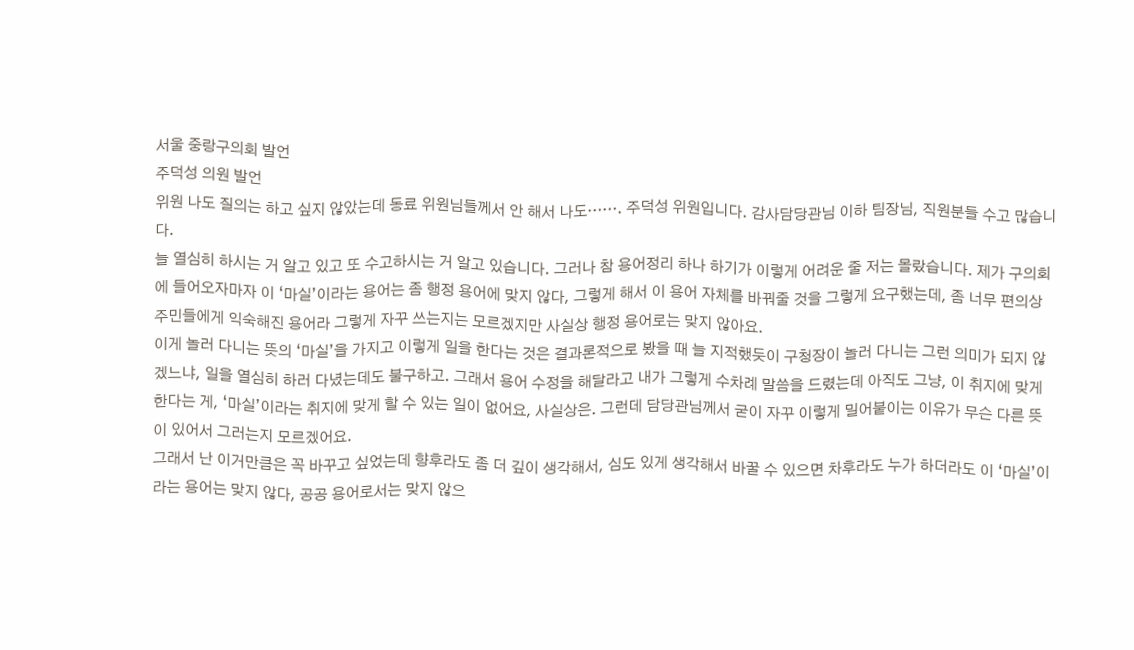서울 중랑구의회 발언
주덕성 의원 발언
위원 나도 질의는 하고 싶지 않았는데 동료 위원님들께서 안 해서 나도……. 주덕성 위원입니다. 감사담당관님 이하 팀장님, 직원분들 수고 많습니다.
늘 열심히 하시는 거 알고 있고 또 수고하시는 거 알고 있습니다. 그러나 참 용어정리 하나 하기가 이렇게 어려운 줄 저는 몰랐습니다. 제가 구의회에 들어오자마자 이 ‘마실’이라는 용어는 좀 행정 용어에 맞지 않다, 그렇게 해서 이 용어 자체를 바꿔줄 것을 그렇게 요구했는데, 좀 너무 편의상 주민들에게 익숙해진 용어라 그렇게 자꾸 쓰는지는 모르겠지만 사실상 행정 용어로는 맞지 않아요.
이게 놀러 다니는 뜻의 ‘마실’을 가지고 이렇게 일을 한다는 것은 결과론적으로 봤을 때 늘 지적했듯이 구청장이 놀러 다니는 그런 의미가 되지 않겠느냐, 일을 열심히 하러 다녔는데도 불구하고. 그래서 용어 수정을 해달라고 내가 그렇게 수차례 말씀을 드렸는데 아직도 그냥, 이 취지에 맞게 한다는 게, ‘마실’이라는 취지에 맞게 할 수 있는 일이 없어요, 사실상은. 그런데 담당관님께서 굳이 자꾸 이렇게 밀어붙이는 이유가 무슨 다른 뜻이 있어서 그러는지 모르겠어요.
그래서 난 이거만큼은 꼭 바꾸고 싶었는데 향후라도 좀 더 깊이 생각해서, 심도 있게 생각해서 바꿀 수 있으면 차후라도 누가 하더라도 이 ‘마실’이라는 용어는 맞지 않다, 공공 용어로서는 맞지 않으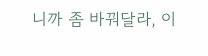니까 좀 바꿔달라, 이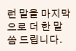런 말을 마지막으로 더 한 말씀 드립니다.